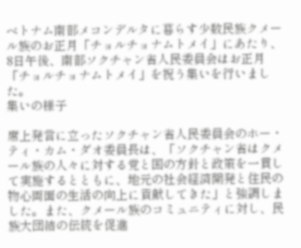ベトナム南部メコンデルタに暮らす少数民族クメール族のお正月「チョルチョナムトメイ」にあたり、8日午後、南部ソクチャン省人民委員会はお正月「チョルチョナムトメイ」を祝う集いを行いました。
集いの様子

席上発言に立ったソクチャン省人民委員会のホー・ティ・カム・ダオ委員長は、「ソクチャン省はクメール族の人々に対する党と国の方針と政策を一貫して実施するとともに、地元の社会経済開発と住民の物心両面の生活の向上に貢献してきた」と強調しました。また、クメール族のコミュニティに対し、民族大団結の伝統を促進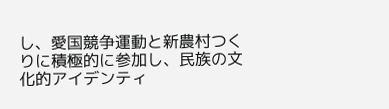し、愛国競争運動と新農村つくりに積極的に参加し、民族の文化的アイデンティ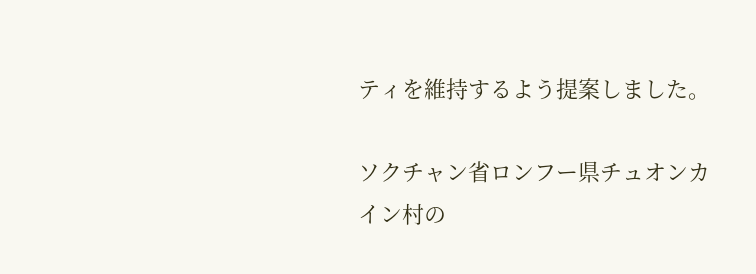ティを維持するよう提案しました。

ソクチャン省ロンフー県チュオンカイン村の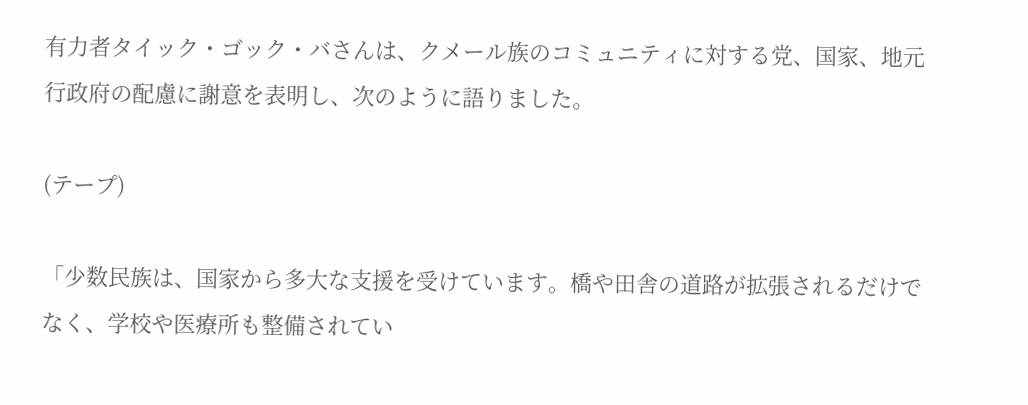有力者タイック・ゴック・バさんは、クメール族のコミュニティに対する党、国家、地元行政府の配慮に謝意を表明し、次のように語りました。

(テープ)

「少数民族は、国家から多大な支援を受けています。橋や田舎の道路が拡張されるだけでなく、学校や医療所も整備されてい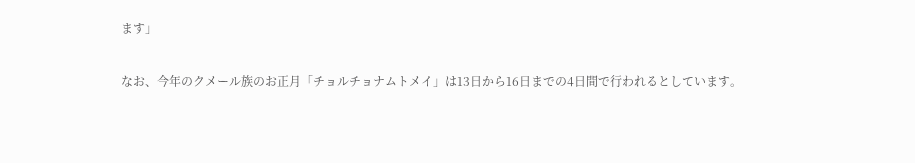ます」

なお、今年のクメール族のお正月「チョルチョナムトメイ」は13日から16日までの4日間で行われるとしています。